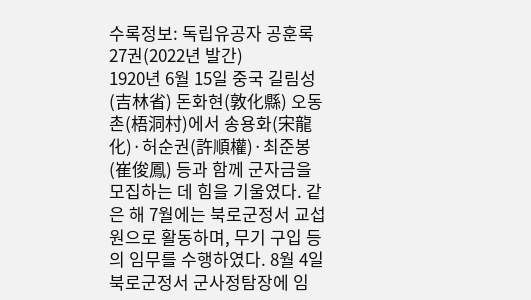수록정보: 독립유공자 공훈록 27권(2022년 발간)
1920년 6월 15일 중국 길림성(吉林省) 돈화현(敦化縣) 오동촌(梧洞村)에서 송용화(宋龍化)·허순권(許順權)·최준봉(崔俊鳳) 등과 함께 군자금을 모집하는 데 힘을 기울였다. 같은 해 7월에는 북로군정서 교섭원으로 활동하며, 무기 구입 등의 임무를 수행하였다. 8월 4일 북로군정서 군사정탐장에 임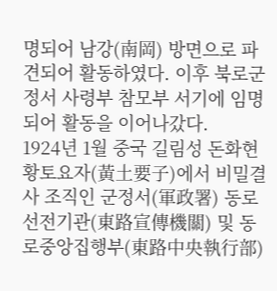명되어 남강(南岡) 방면으로 파견되어 활동하였다. 이후 북로군정서 사령부 참모부 서기에 임명되어 활동을 이어나갔다.
1924년 1월 중국 길림성 돈화현 황토요자(黃土要子)에서 비밀결사 조직인 군정서(軍政署) 동로선전기관(東路宣傳機關) 및 동로중앙집행부(東路中央執行部)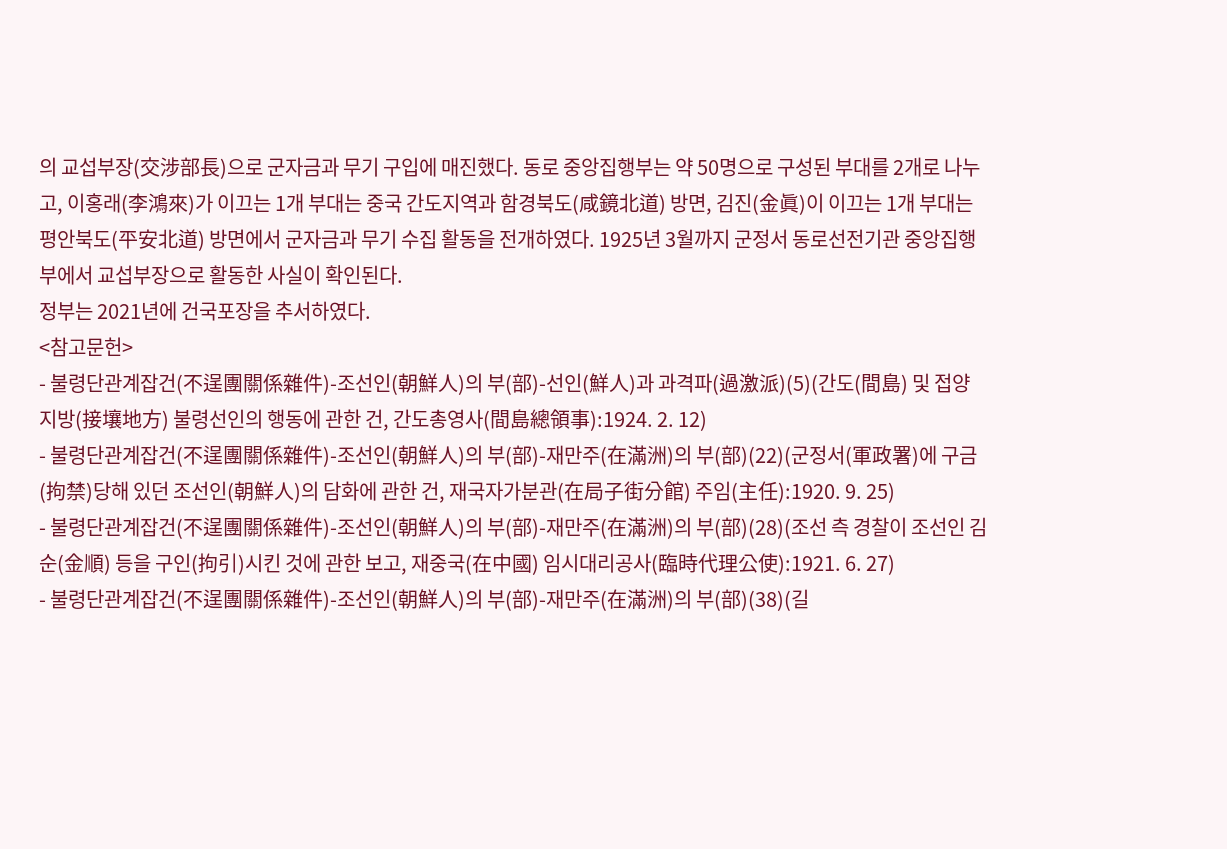의 교섭부장(交涉部長)으로 군자금과 무기 구입에 매진했다. 동로 중앙집행부는 약 50명으로 구성된 부대를 2개로 나누고, 이홍래(李鴻來)가 이끄는 1개 부대는 중국 간도지역과 함경북도(咸鏡北道) 방면, 김진(金眞)이 이끄는 1개 부대는 평안북도(平安北道) 방면에서 군자금과 무기 수집 활동을 전개하였다. 1925년 3월까지 군정서 동로선전기관 중앙집행부에서 교섭부장으로 활동한 사실이 확인된다.
정부는 2021년에 건국포장을 추서하였다.
<참고문헌>
- 불령단관계잡건(不逞團關係雜件)-조선인(朝鮮人)의 부(部)-선인(鮮人)과 과격파(過激派)(5)(간도(間島) 및 접양지방(接壤地方) 불령선인의 행동에 관한 건, 간도총영사(間島總領事):1924. 2. 12)
- 불령단관계잡건(不逞團關係雜件)-조선인(朝鮮人)의 부(部)-재만주(在滿洲)의 부(部)(22)(군정서(軍政署)에 구금(拘禁)당해 있던 조선인(朝鮮人)의 담화에 관한 건, 재국자가분관(在局子街分館) 주임(主任):1920. 9. 25)
- 불령단관계잡건(不逞團關係雜件)-조선인(朝鮮人)의 부(部)-재만주(在滿洲)의 부(部)(28)(조선 측 경찰이 조선인 김순(金順) 등을 구인(拘引)시킨 것에 관한 보고, 재중국(在中國) 임시대리공사(臨時代理公使):1921. 6. 27)
- 불령단관계잡건(不逞團關係雜件)-조선인(朝鮮人)의 부(部)-재만주(在滿洲)의 부(部)(38)(길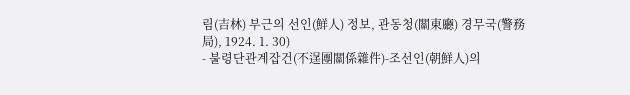림(吉林) 부근의 선인(鮮人) 정보, 관동청(關東廳) 경무국(警務局), 1924. 1. 30)
- 불령단관계잡건(不逞團關係雜件)-조선인(朝鮮人)의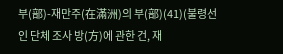부(部)-재만주(在滿洲)의 부(部)(41)(불령선인 단체 조사 방(方)에 관한 건, 재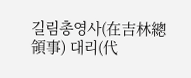길림총영사(在吉林總領事) 대리(代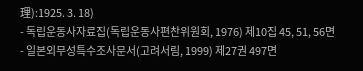理):1925. 3. 18)
- 독립운동사자료집(독립운동사편찬위원회, 1976) 제10집 45, 51, 56면
- 일본외무성특수조사문서(고려서림, 1999) 제27권 497면